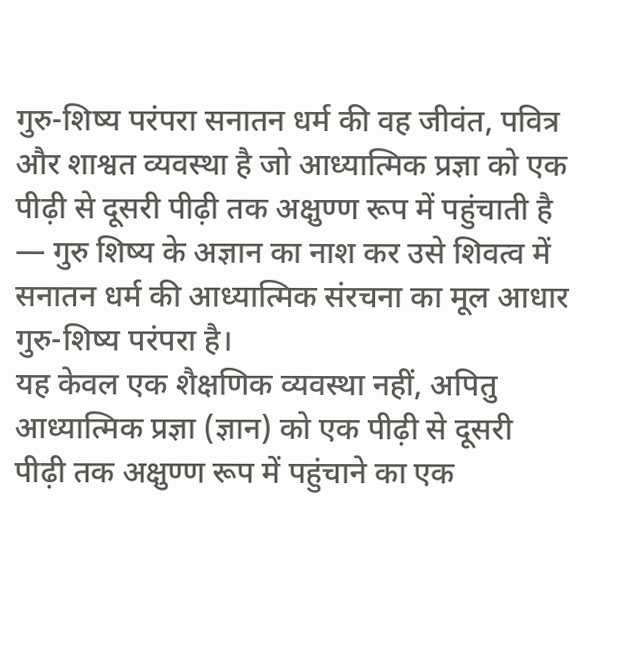गुरु-शिष्य परंपरा सनातन धर्म की वह जीवंत, पवित्र और शाश्वत व्यवस्था है जो आध्यात्मिक प्रज्ञा को एक पीढ़ी से दूसरी पीढ़ी तक अक्षुण्ण रूप में पहुंचाती है — गुरु शिष्य के अज्ञान का नाश कर उसे शिवत्व में
सनातन धर्म की आध्यात्मिक संरचना का मूल आधार गुरु-शिष्य परंपरा है।
यह केवल एक शैक्षणिक व्यवस्था नहीं, अपितु आध्यात्मिक प्रज्ञा (ज्ञान) को एक पीढ़ी से दूसरी पीढ़ी तक अक्षुण्ण रूप में पहुंचाने का एक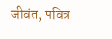जीवंत, पवित्र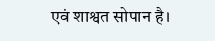एवं शाश्वत सोपान है।